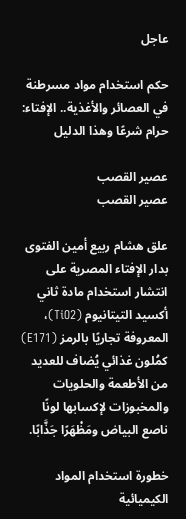عاجل

حكم استخدام مواد مسرطنة في العصائر والأغذية.. الإفتاء: حرام شرعًا وهذا الدليل

عصير القصب
عصير القصب

علق هشام ربيع أمين الفتوى بدار الإفتاء المصرية على انتشار استخدام مادة ثاني أكسيد التيتانيوم (TiO2)، المعروفة تجاريًا بالرمز (E171) كمُلون غذائي يُضاف للعديد من الأطعمة والحلويات والمخبوزات لإكسابها لونًا ناصع البياض ومَظْهَرًا جَذَّابًا.

خطورة استخدام المواد الكيميائية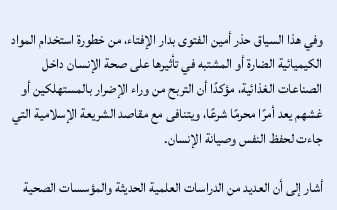وفي هذا السياق حذر أمين الفتوى بدار الإفتاء، من خطورة استخدام المواد الكيميائية الضارة أو المشتبه في تأثيرها على صحة الإنسان داخل الصناعات الغذائية، مؤكدًا أن التربح من وراء الإضرار بالمستهلكين أو غشهم يعد أمرًا محرمًا شرعًا، ويتنافى مع مقاصد الشريعة الإسلامية التي جاءت لحفظ النفس وصيانة الإنسان.

أشار إلى أن العديد من الدراسات العلمية الحديثة والمؤسسات الصحية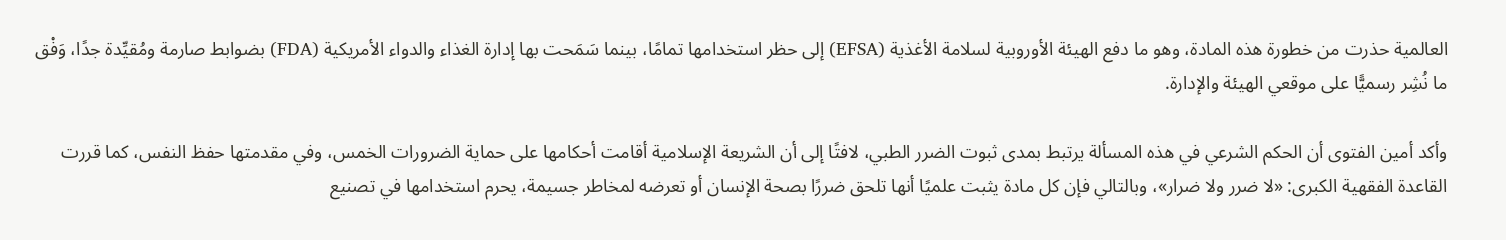العالمية حذرت من خطورة هذه المادة، وهو ما دفع الهيئة الأوروبية لسلامة الأغذية (EFSA) إلى حظر استخدامها تمامًا، بينما سَمَحت بها إدارة الغذاء والدواء الأمريكية (FDA) بضوابط صارمة ومُقيِّدة جدًا، وَفْق ما نُشِر رسميًّا على موقعي الهيئة والإدارة.

وأكد أمين الفتوى أن الحكم الشرعي في هذه المسألة يرتبط بمدى ثبوت الضرر الطبي، لافتًا إلى أن الشريعة الإسلامية أقامت أحكامها على حماية الضرورات الخمس، وفي مقدمتها حفظ النفس، كما قررت القاعدة الفقهية الكبرى: «لا ضرر ولا ضرار»، وبالتالي فإن كل مادة يثبت علميًا أنها تلحق ضررًا بصحة الإنسان أو تعرضه لمخاطر جسيمة، يحرم استخدامها في تصنيع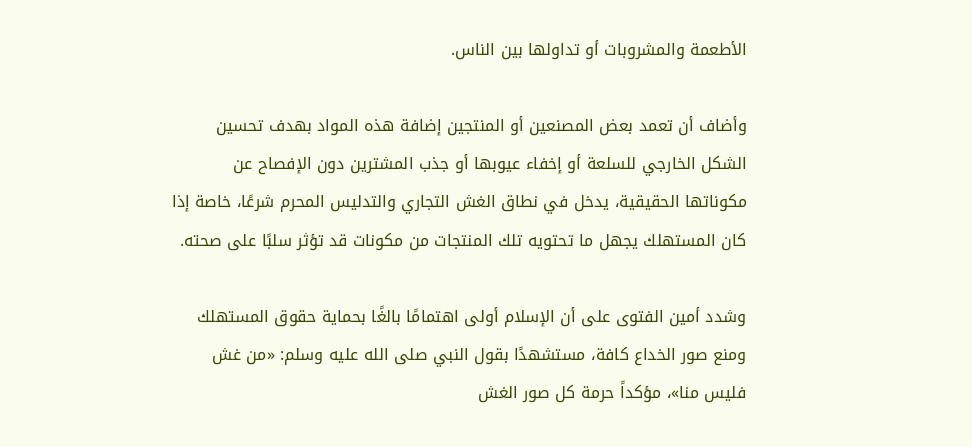الأطعمة والمشروبات أو تداولها بين الناس.

وأضاف أن تعمد بعض المصنعين أو المنتجين إضافة هذه المواد بهدف تحسين الشكل الخارجي للسلعة أو إخفاء عيوبها أو جذب المشترين دون الإفصاح عن مكوناتها الحقيقية، يدخل في نطاق الغش التجاري والتدليس المحرم شرعًا، خاصة إذا كان المستهلك يجهل ما تحتويه تلك المنتجات من مكونات قد تؤثر سلبًا على صحته.

وشدد أمين الفتوى على أن الإسلام أولى اهتمامًا بالغًا بحماية حقوق المستهلك ومنع صور الخداع كافة، مستشهدًا بقول النبي صلى الله عليه وسلم: «من غش فليس منا»، مؤكداً حرمة كل صور الغش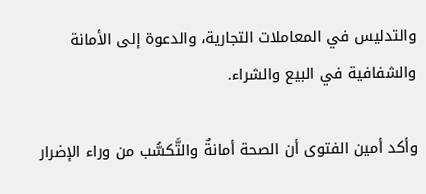والتدليس في المعاملات التجارية، والدعوة إلى الأمانة والشفافية في البيع والشراء.

وأكد أمين الفتوى أن الصحة أمانةٌ والتَّكسُّب من وراء الإضرار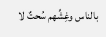بالناس وغِشِّهم سُحتٌ لا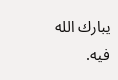يبارك الله فيه.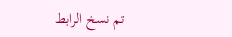تم نسخ الرابط